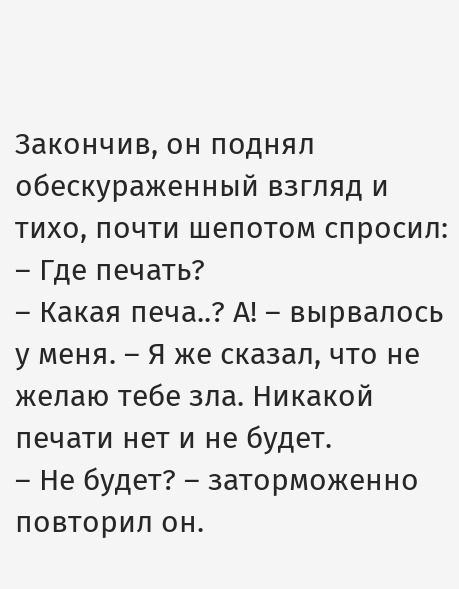Закончив, он поднял обескураженный взгляд и тихо, почти шепотом спросил:
– Где печать?
– Какая печа..? А! – вырвалось у меня. – Я же сказал, что не желаю тебе зла. Никакой печати нет и не будет.
– Не будет? – заторможенно повторил он.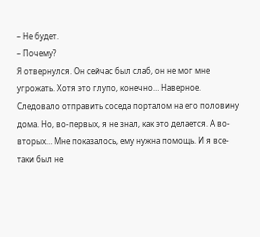– Не будет.
– Почему?
Я отвернулся. Он сейчас был слаб, он не мог мне угрожать. Хотя это глупо, конечно… Наверное. Следовало отправить соседа порталом на его половину дома. Но, во-первых, я не знал, как это делается. А во-вторых… Мне показалось, ему нужна помощь. И я все-таки был не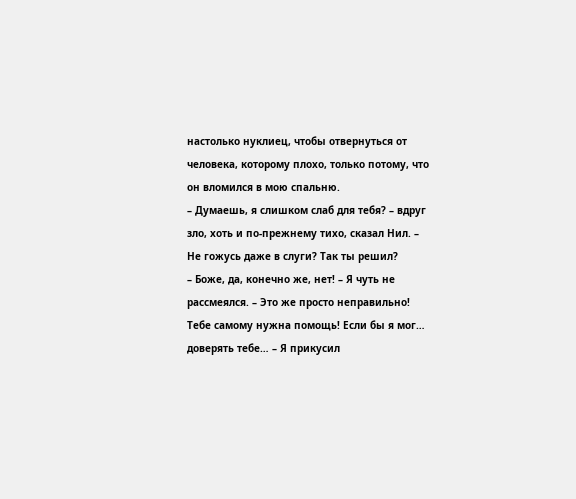настолько нуклиец, чтобы отвернуться от человека, которому плохо, только потому, что он вломился в мою спальню.
– Думаешь, я слишком слаб для тебя? – вдруг зло, хоть и по-прежнему тихо, сказал Нил. – Не гожусь даже в слуги? Так ты решил?
– Боже, да, конечно же, нет! – Я чуть не рассмеялся. – Это же просто неправильно! Тебе самому нужна помощь! Если бы я мог… доверять тебе… – Я прикусил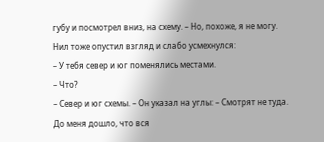губу и посмотрел вниз, на схему. – Но, похоже, я не могу.
Нил тоже опустил взгляд и слабо усмехнулся:
– У тебя север и юг поменялись местами.
– Что?
– Север и юг схемы. – Он указал на углы: – Смотрят не туда.
До меня дошло, что вся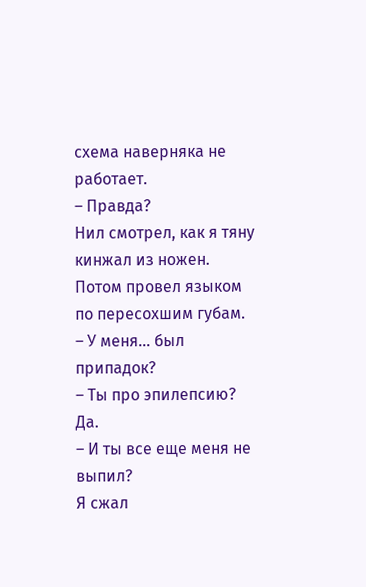схема наверняка не работает.
– Правда?
Нил смотрел, как я тяну кинжал из ножен. Потом провел языком по пересохшим губам.
– У меня… был припадок?
– Ты про эпилепсию? Да.
– И ты все еще меня не выпил?
Я сжал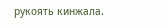рукоять кинжала.